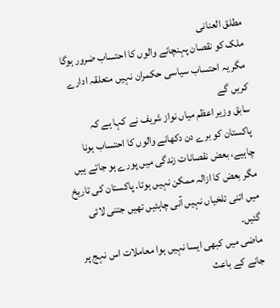مطلق العنانی
ملک کو نقصان پہنچانے والوں کا احتساب ضرور ہوگا مگر یہ احتساب سیاسی حکمران نہیں متعلقہ ادارے کریں گے
سابق وزیر اعظم میاں نواز شریف نے کہا ہے کہ پاکستان کو برے دن دکھانے والوں کا احتساب ہونا چاہیے، بعض نقصانات زندگی میں پورے ہو جاتے ہیں مگر بعض کا ازالہ ممکن نہیں ہوتا۔ پاکستان کی تاریخ میں اتنی تلخیاں نہیں آنی چاہئیں تھیں جتنی لائی گئیں۔
ماضی میں کبھی ایسا نہیں ہوا معاملات اس نہج پر جانے کے باعث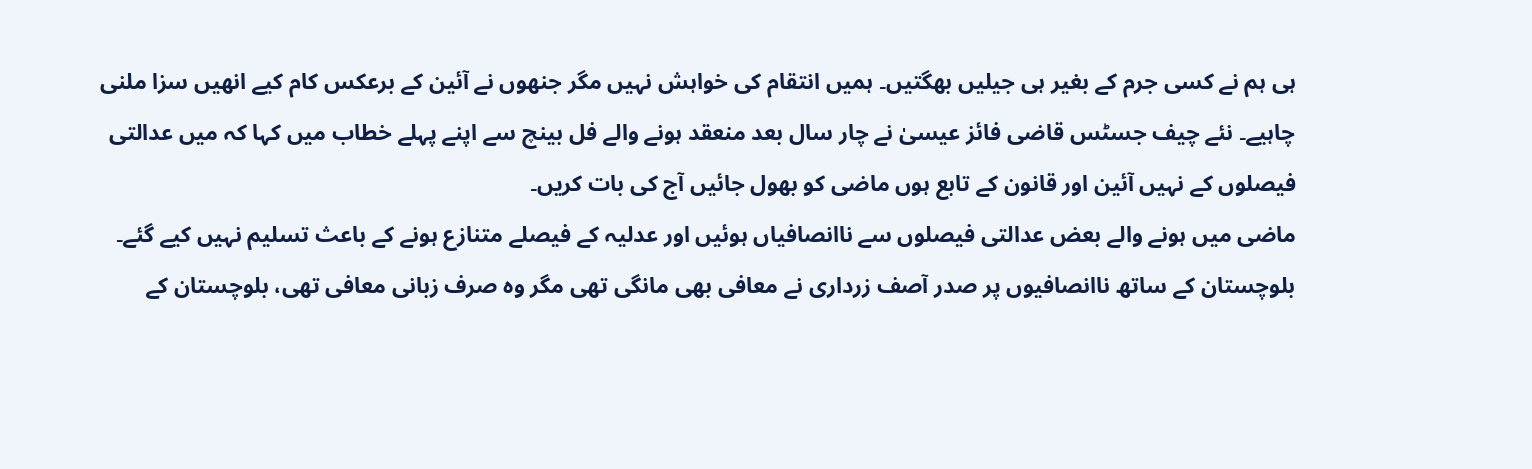ہی ہم نے کسی جرم کے بغیر ہی جیلیں بھگتیں۔ ہمیں انتقام کی خواہش نہیں مگر جنھوں نے آئین کے برعکس کام کیے انھیں سزا ملنی چاہیے۔ نئے چیف جسٹس قاضی فائز عیسیٰ نے چار سال بعد منعقد ہونے والے فل بینچ سے اپنے پہلے خطاب میں کہا کہ میں عدالتی فیصلوں کے نہیں آئین اور قانون کے تابع ہوں ماضی کو بھول جائیں آج کی بات کریں۔
ماضی میں ہونے والے بعض عدالتی فیصلوں سے ناانصافیاں ہوئیں اور عدلیہ کے فیصلے متنازع ہونے کے باعث تسلیم نہیں کیے گئے۔
بلوچستان کے ساتھ ناانصافیوں پر صدر آصف زرداری نے معافی بھی مانگی تھی مگر وہ صرف زبانی معافی تھی، بلوچستان کے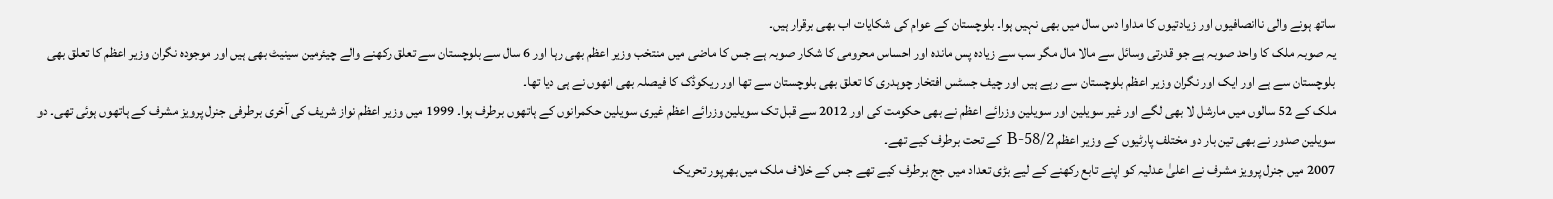ساتھ ہونے والی ناانصافیوں اور زیادتیوں کا مداوا دس سال میں بھی نہیں ہوا۔ بلوچستان کے عوام کی شکایات اب بھی برقرار ہیں۔
یہ صوبہ ملک کا واحد صوبہ ہے جو قدرتی وسائل سے مالا مال مگر سب سے زیادہ پس ماندہ اور احساس محرومی کا شکار صوبہ ہے جس کا ماضی میں منتخب وزیر اعظم بھی رہا اور 6 سال سے بلوچستان سے تعلق رکھنے والے چیئرمین سینیٹ بھی ہیں اور موجودہ نگران وزیر اعظم کا تعلق بھی بلوچستان سے ہے اور ایک اور نگران وزیر اعظم بلوچستان سے رہے ہیں اور چیف جسٹس افتخار چوہدری کا تعلق بھی بلوچستان سے تھا اور ریکوڈک کا فیصلہ بھی انھوں نے ہی دیا تھا۔
ملک کے 52 سالوں میں مارشل لا بھی لگے اور غیر سویلین اور سویلین وزرائے اعظم نے بھی حکومت کی اور 2012 سے قبل تک سویلین وزرائے اعظم غیری سویلین حکمرانوں کے ہاتھوں برطرف ہوا۔ 1999 میں وزیر اعظم نواز شریف کی آخری برطرفی جنرل پرویز مشرف کے ہاتھوں ہوئی تھی۔ دو سویلین صدور نے بھی تین بار دو مختلف پارٹیوں کے وزیر اعظم 58/2-B کے تحت برطرف کیے تھے۔
2007 میں جنرل پرویز مشرف نے اعلیٰ عدلیہ کو اپنے تابع رکھنے کے لیے بڑی تعداد میں جج برطرف کیے تھے جس کے خلاف ملک میں بھرپور تحریک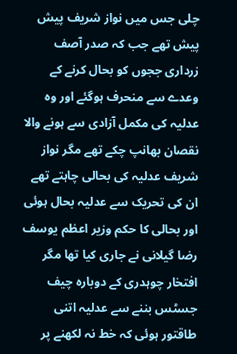چلی جس میں نواز شریف پیش پیش تھے جب کہ صدر آصف زرداری ججوں کو بحال کرنے کے وعدے سے منحرف ہوگئے اور وہ عدلیہ کی مکمل آزادی سے ہونے والا نقصان بھانپ چکے تھے مگر نواز شریف عدلیہ کی بحالی چاہتے تھے ان کی تحریک سے عدلیہ بحال ہوئی اور بحالی کا حکم وزیر اعظم یوسف رضا گیلانی نے جاری کیا تھا مگر افتخار چوہدری کے دوبارہ چیف جسٹس بننے سے عدلیہ اتنی طاقتور ہوئی کہ خط نہ لکھنے پر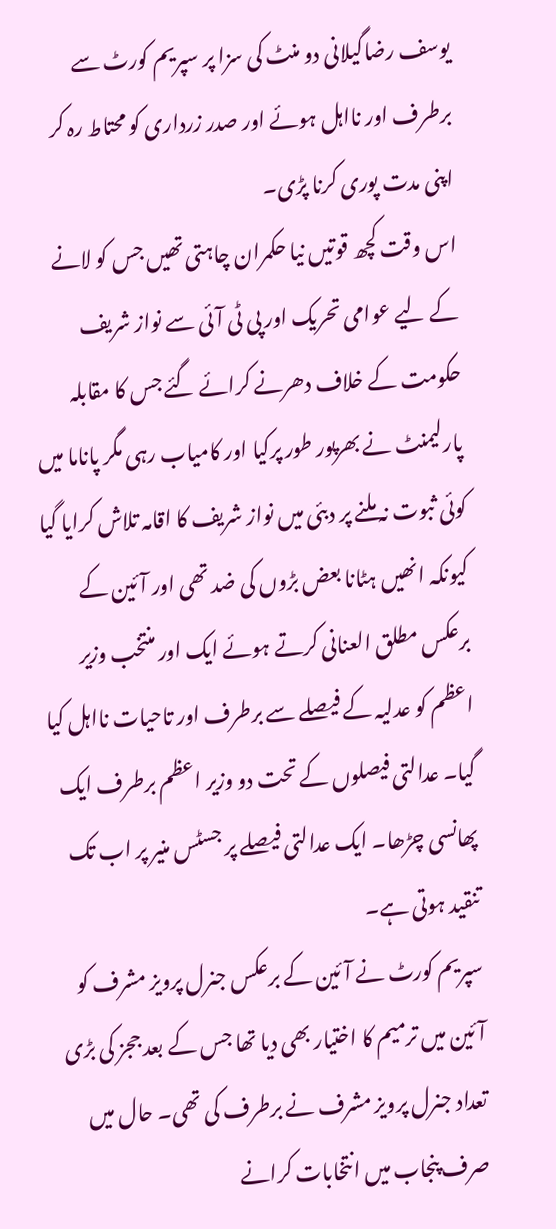یوسف رضاگیلانی دو منٹ کی سزا پر سپریم کورٹ سے برطرف اور نااہل ہوئے اور صدر زرداری کو محتاط رہ کر اپنی مدت پوری کرنا پڑی۔
اس وقت کچھ قوتیں نیا حکمران چاہتی تھیں جس کو لانے کے لیے عوامی تحریک اور پی ٹی آئی سے نواز شریف حکومت کے خلاف دھرنے کرائے گئے جس کا مقابلہ پارلیمنٹ نے بھرپور طور پرکیا اور کامیاب رہی مگر پاناما میں کوئی ثبوت نہ ملنے پر دبئی میں نواز شریف کا اقامہ تلاش کرایا گیا کیونکہ انھیں ہٹانا بعض بڑوں کی ضد تھی اور آئین کے برعکس مطلق العنانی کرتے ہوئے ایک اور منتخب وزیر اعظم کو عدلیہ کے فیصلے سے برطرف اور تاحیات نااہل کیا گیا۔ عدالتی فیصلوں کے تحت دو وزیر اعظم برطرف ایک پھانسی چڑھا۔ ایک عدالتی فیصلے پر جسٹس منیر پر اب تک تنقید ہوتی ہے۔
سپریم کورٹ نے آئین کے برعکس جنرل پرویز مشرف کو آئین میں ترمیم کا اختیار بھی دیا تھا جس کے بعد ججز کی بڑی تعداد جنرل پرویز مشرف نے برطرف کی تھی۔ حال میں صرف پنجاب میں انتخابات کرانے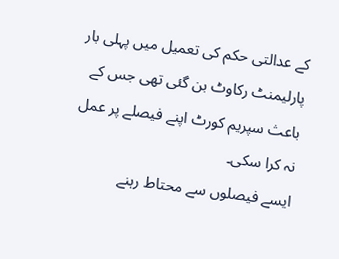کے عدالتی حکم کی تعمیل میں پہلی بار پارلیمنٹ رکاوٹ بن گئی تھی جس کے باعث سپریم کورٹ اپنے فیصلے پر عمل نہ کرا سکی۔
ایسے فیصلوں سے محتاط رہنے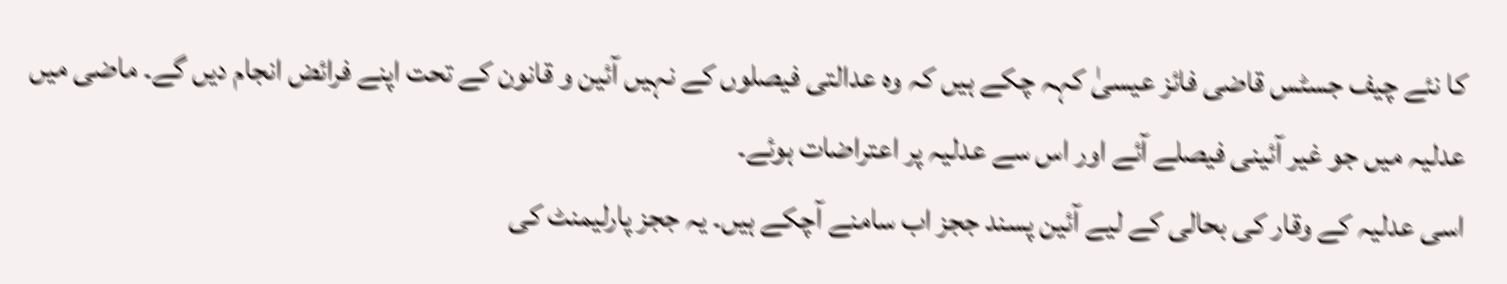کا نئے چیف جسٹس قاضی فائز عیسیٰ کہہ چکے ہیں کہ وہ عدالتی فیصلوں کے نہیں آئین و قانون کے تحت اپنے فرائض انجام دیں گے۔ ماضی میں عدلیہ میں جو غیر آئینی فیصلے آئے اور اس سے عدلیہ پر اعتراضات ہوئے۔
اسی عدلیہ کے وقار کی بحالی کے لیے آئین پسند ججز اب سامنے آچکے ہیں۔ یہ ججز پارلیمنٹ کی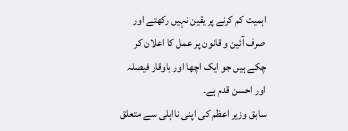اہمیت کم کرنے پر یقین نہیں رکھتے اور صرف آئین و قانون پر عمل کا اعلان کر چکے ہیں جو ایک اچھا اور باوقار فیصلہ اور احسن قدم ہے۔
سابق وزیر اعظم کی اپنی نااہلی سے متعلق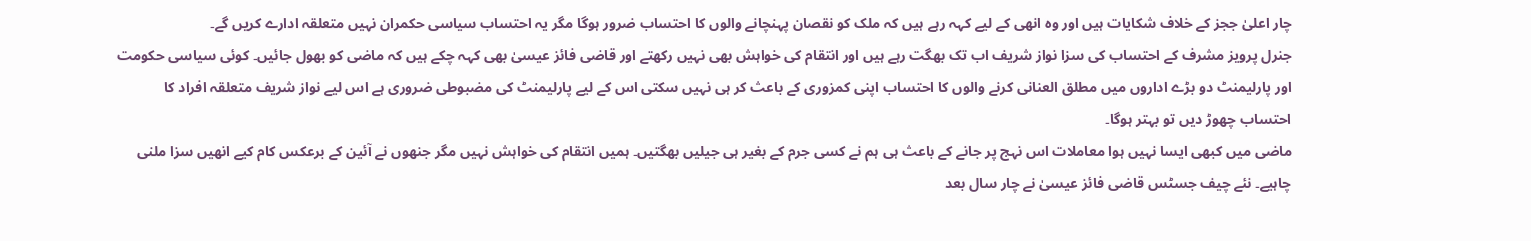چار اعلیٰ ججز کے خلاف شکایات ہیں اور وہ انھی کے لیے کہہ رہے ہیں کہ ملک کو نقصان پہنچانے والوں کا احتساب ضرور ہوگا مگر یہ احتساب سیاسی حکمران نہیں متعلقہ ادارے کریں گے۔
جنرل پرویز مشرف کے احتساب کی سزا نواز شریف اب تک بھگت رہے ہیں اور انتقام کی خواہش بھی نہیں رکھتے اور قاضی فائز عیسیٰ بھی کہہ چکے ہیں کہ ماضی کو بھول جائیں۔ کوئی سیاسی حکومت اور پارلیمنٹ دو بڑے اداروں میں مطلق العنانی کرنے والوں کا احتساب اپنی کمزوری کے باعث کر ہی نہیں سکتی اس کے لیے پارلیمنٹ کی مضبوطی ضروری ہے اس لیے نواز شریف متعلقہ افراد کا احتساب چھوڑ دیں تو بہتر ہوگا۔
ماضی میں کبھی ایسا نہیں ہوا معاملات اس نہج پر جانے کے باعث ہی ہم نے کسی جرم کے بغیر ہی جیلیں بھگتیں۔ ہمیں انتقام کی خواہش نہیں مگر جنھوں نے آئین کے برعکس کام کیے انھیں سزا ملنی چاہیے۔ نئے چیف جسٹس قاضی فائز عیسیٰ نے چار سال بعد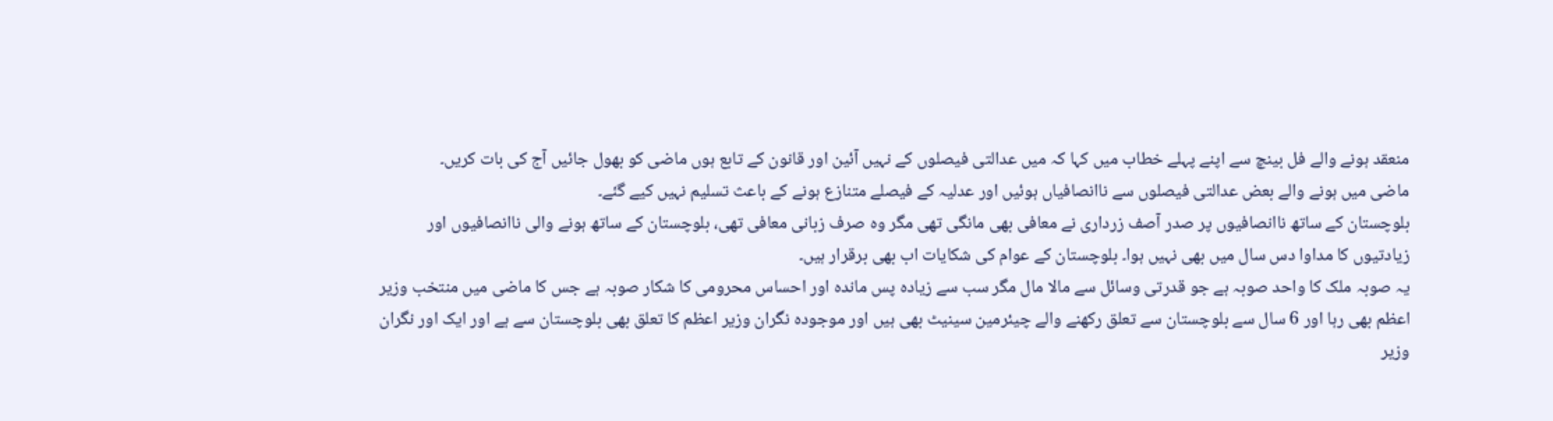منعقد ہونے والے فل بینچ سے اپنے پہلے خطاب میں کہا کہ میں عدالتی فیصلوں کے نہیں آئین اور قانون کے تابع ہوں ماضی کو بھول جائیں آج کی بات کریں۔
ماضی میں ہونے والے بعض عدالتی فیصلوں سے ناانصافیاں ہوئیں اور عدلیہ کے فیصلے متنازع ہونے کے باعث تسلیم نہیں کیے گئے۔
بلوچستان کے ساتھ ناانصافیوں پر صدر آصف زرداری نے معافی بھی مانگی تھی مگر وہ صرف زبانی معافی تھی، بلوچستان کے ساتھ ہونے والی ناانصافیوں اور زیادتیوں کا مداوا دس سال میں بھی نہیں ہوا۔ بلوچستان کے عوام کی شکایات اب بھی برقرار ہیں۔
یہ صوبہ ملک کا واحد صوبہ ہے جو قدرتی وسائل سے مالا مال مگر سب سے زیادہ پس ماندہ اور احساس محرومی کا شکار صوبہ ہے جس کا ماضی میں منتخب وزیر اعظم بھی رہا اور 6 سال سے بلوچستان سے تعلق رکھنے والے چیئرمین سینیٹ بھی ہیں اور موجودہ نگران وزیر اعظم کا تعلق بھی بلوچستان سے ہے اور ایک اور نگران وزیر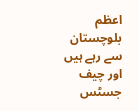اعظم بلوچستان سے رہے ہیں اور چیف جسٹس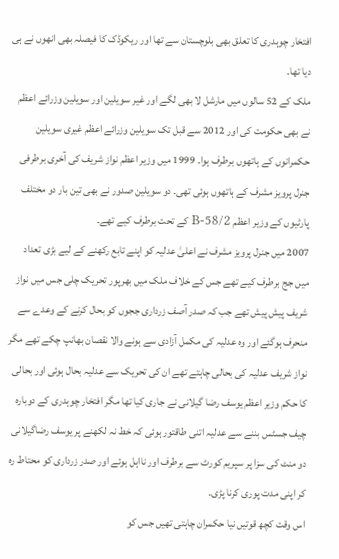افتخار چوہدری کا تعلق بھی بلوچستان سے تھا اور ریکوڈک کا فیصلہ بھی انھوں نے ہی دیا تھا۔
ملک کے 52 سالوں میں مارشل لا بھی لگے اور غیر سویلین اور سویلین وزرائے اعظم نے بھی حکومت کی اور 2012 سے قبل تک سویلین وزرائے اعظم غیری سویلین حکمرانوں کے ہاتھوں برطرف ہوا۔ 1999 میں وزیر اعظم نواز شریف کی آخری برطرفی جنرل پرویز مشرف کے ہاتھوں ہوئی تھی۔ دو سویلین صدور نے بھی تین بار دو مختلف پارٹیوں کے وزیر اعظم 58/2-B کے تحت برطرف کیے تھے۔
2007 میں جنرل پرویز مشرف نے اعلیٰ عدلیہ کو اپنے تابع رکھنے کے لیے بڑی تعداد میں جج برطرف کیے تھے جس کے خلاف ملک میں بھرپور تحریک چلی جس میں نواز شریف پیش پیش تھے جب کہ صدر آصف زرداری ججوں کو بحال کرنے کے وعدے سے منحرف ہوگئے اور وہ عدلیہ کی مکمل آزادی سے ہونے والا نقصان بھانپ چکے تھے مگر نواز شریف عدلیہ کی بحالی چاہتے تھے ان کی تحریک سے عدلیہ بحال ہوئی اور بحالی کا حکم وزیر اعظم یوسف رضا گیلانی نے جاری کیا تھا مگر افتخار چوہدری کے دوبارہ چیف جسٹس بننے سے عدلیہ اتنی طاقتور ہوئی کہ خط نہ لکھنے پر یوسف رضاگیلانی دو منٹ کی سزا پر سپریم کورٹ سے برطرف اور نااہل ہوئے اور صدر زرداری کو محتاط رہ کر اپنی مدت پوری کرنا پڑی۔
اس وقت کچھ قوتیں نیا حکمران چاہتی تھیں جس کو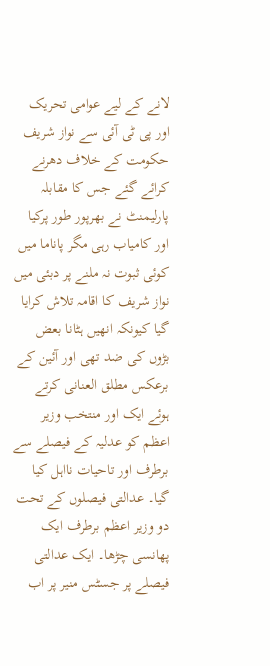لانے کے لیے عوامی تحریک اور پی ٹی آئی سے نواز شریف حکومت کے خلاف دھرنے کرائے گئے جس کا مقابلہ پارلیمنٹ نے بھرپور طور پرکیا اور کامیاب رہی مگر پاناما میں کوئی ثبوت نہ ملنے پر دبئی میں نواز شریف کا اقامہ تلاش کرایا گیا کیونکہ انھیں ہٹانا بعض بڑوں کی ضد تھی اور آئین کے برعکس مطلق العنانی کرتے ہوئے ایک اور منتخب وزیر اعظم کو عدلیہ کے فیصلے سے برطرف اور تاحیات نااہل کیا گیا۔ عدالتی فیصلوں کے تحت دو وزیر اعظم برطرف ایک پھانسی چڑھا۔ ایک عدالتی فیصلے پر جسٹس منیر پر اب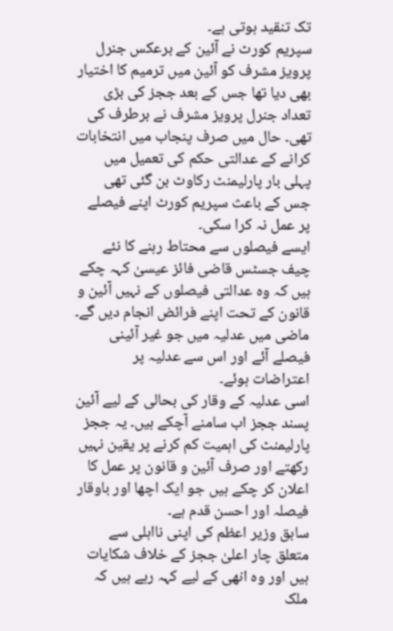تک تنقید ہوتی ہے۔
سپریم کورٹ نے آئین کے برعکس جنرل پرویز مشرف کو آئین میں ترمیم کا اختیار بھی دیا تھا جس کے بعد ججز کی بڑی تعداد جنرل پرویز مشرف نے برطرف کی تھی۔ حال میں صرف پنجاب میں انتخابات کرانے کے عدالتی حکم کی تعمیل میں پہلی بار پارلیمنٹ رکاوٹ بن گئی تھی جس کے باعث سپریم کورٹ اپنے فیصلے پر عمل نہ کرا سکی۔
ایسے فیصلوں سے محتاط رہنے کا نئے چیف جسٹس قاضی فائز عیسیٰ کہہ چکے ہیں کہ وہ عدالتی فیصلوں کے نہیں آئین و قانون کے تحت اپنے فرائض انجام دیں گے۔ ماضی میں عدلیہ میں جو غیر آئینی فیصلے آئے اور اس سے عدلیہ پر اعتراضات ہوئے۔
اسی عدلیہ کے وقار کی بحالی کے لیے آئین پسند ججز اب سامنے آچکے ہیں۔ یہ ججز پارلیمنٹ کی اہمیت کم کرنے پر یقین نہیں رکھتے اور صرف آئین و قانون پر عمل کا اعلان کر چکے ہیں جو ایک اچھا اور باوقار فیصلہ اور احسن قدم ہے۔
سابق وزیر اعظم کی اپنی نااہلی سے متعلق چار اعلیٰ ججز کے خلاف شکایات ہیں اور وہ انھی کے لیے کہہ رہے ہیں کہ ملک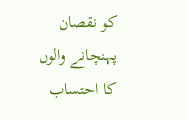کو نقصان پہنچانے والوں کا احتساب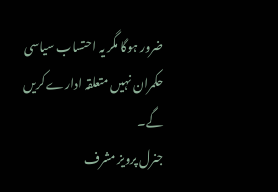ضرور ہوگا مگر یہ احتساب سیاسی حکمران نہیں متعلقہ ادارے کریں گے۔
جنرل پرویز مشرف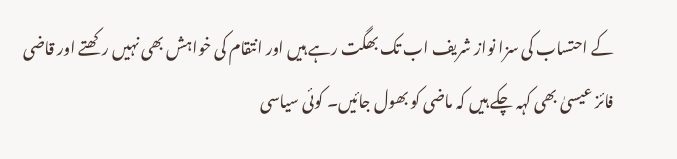کے احتساب کی سزا نواز شریف اب تک بھگت رہے ہیں اور انتقام کی خواہش بھی نہیں رکھتے اور قاضی فائز عیسیٰ بھی کہہ چکے ہیں کہ ماضی کو بھول جائیں۔ کوئی سیاسی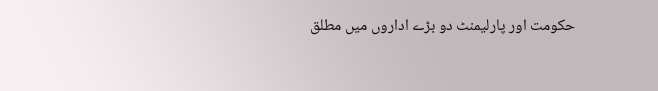حکومت اور پارلیمنٹ دو بڑے اداروں میں مطلق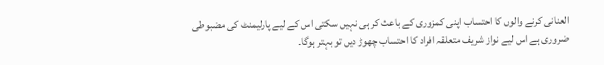العنانی کرنے والوں کا احتساب اپنی کمزوری کے باعث کر ہی نہیں سکتی اس کے لیے پارلیمنٹ کی مضبوطی ضروری ہے اس لیے نواز شریف متعلقہ افراد کا احتساب چھوڑ دیں تو بہتر ہوگا۔